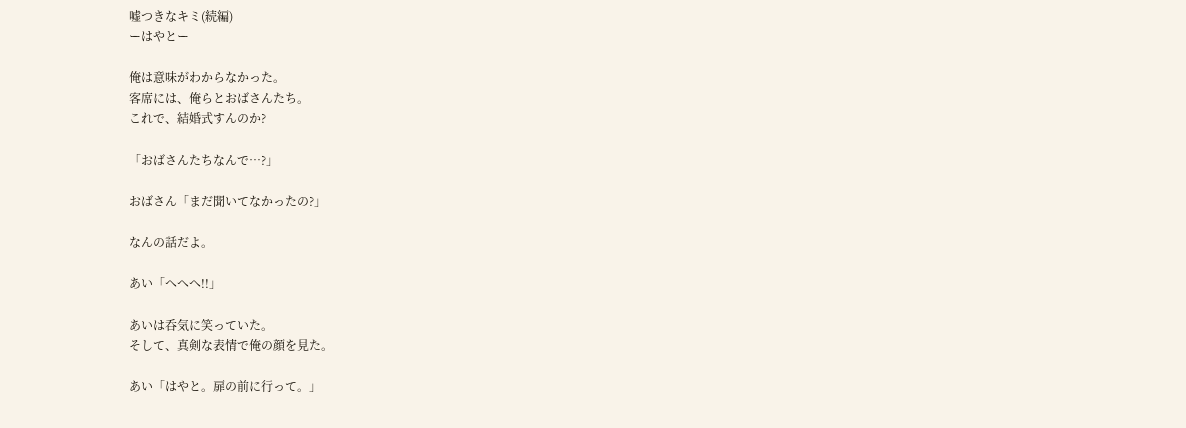嘘つきなキミ(続編)
ーはやとー

俺は意味がわからなかった。
客席には、俺らとおばさんたち。
これで、結婚式すんのか?

「おばさんたちなんで…?」

おばさん「まだ聞いてなかったの?」

なんの話だよ。

あい「へへへ!!」

あいは呑気に笑っていた。
そして、真剣な表情で俺の顔を見た。

あい「はやと。扉の前に行って。」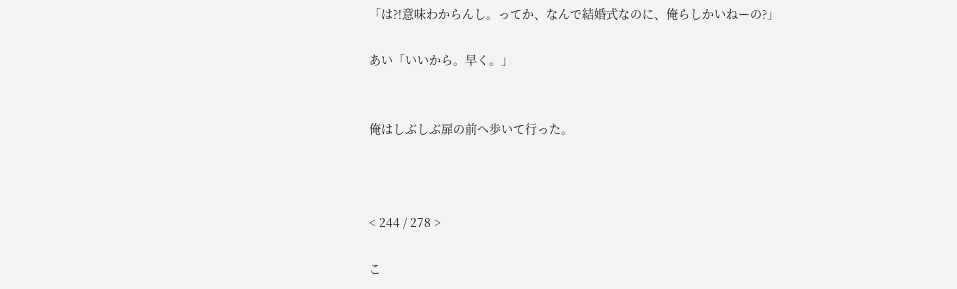「は?!意味わからんし。ってか、なんで結婚式なのに、俺らしかいねーの?」

あい「いいから。早く。」


俺はしぶしぶ扉の前へ歩いて行った。



< 244 / 278 >

こ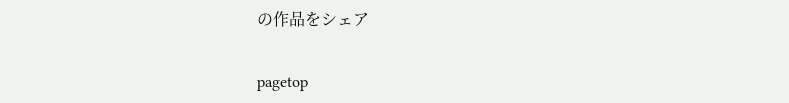の作品をシェア

pagetop